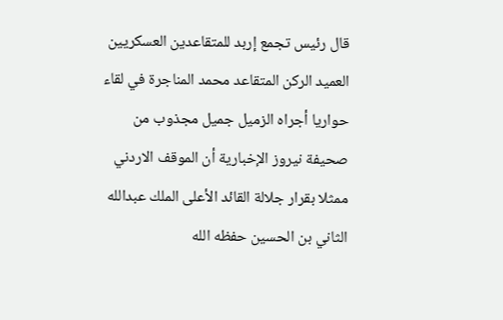قال رئيس تجمع إربد للمتقاعدين العسكريين العميد الركن المتقاعد محمد المناجرة في لقاء حواريا أجراه الزميل جميل مجذوب من صحيفة نيروز الإخبارية أن الموقف الاردني ممثلا بقرار جلالة القائد الأعلى الملك عبدالله الثاني بن الحسين حفظه الله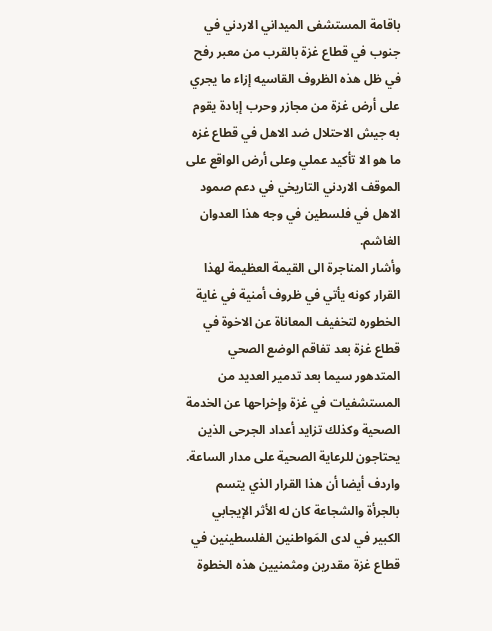باقامة المستشفى الميداني الاردني في جنوب في قطاع غزة بالقرب من معبر رفح في ظل هذه الظروف القاسيه إزاء ما يجري على أرض غزة من مجازر وحرب إبادة يقوم به جيش الاحتلال ضد الاهل في قطاع غزه ما هو الا تأكيد عملي وعلى أرض الواقع على الموقف الاردني التاريخي في دعم صمود الاهل في فلسطين في وجه هذا العدوان الغاشم.
وأشار المناجرة الى القيمة العظيمة لهذا القرار كونه يأتي في ظروف أمنية في غاية الخطوره لتخفيف المعاناة عن الاخوة في قطاع غزة بعد تفاقم الوضع الصحي المتدهور سيما بعد تدمير العديد من المستشفيات في غزة وإخراحها عن الخدمة الصحية وكذلك تزايد أعداد الجرحى الذين يحتاجون للرعاية الصحية على مدار الساعة.
واردف أيضا أن هذا القرار الذي يتسم بالجرأة والشجاعة كان له الأثر الإيجابي الكبير في لدى المَواطنين الفلسطينين في قطاع غزة مقدرين ومثمنيين هذه الخطوة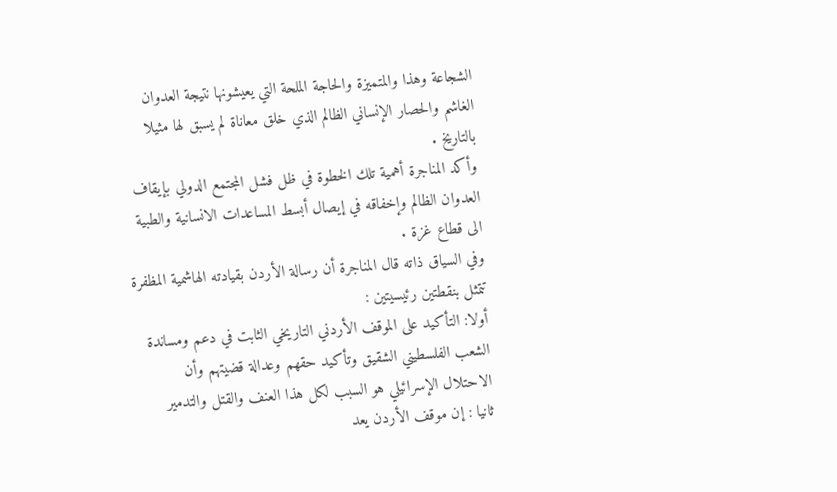الشجاعة وهذا والمتميزة والحاجة الملحة التي يعيشونها نتيجة العدوان الغاشم والحصار الإنساني الظالم الذي خلق معاناة لم يسبق لها مثيلا بالتاريخ .
وأكد المناجرة أهمية تلك الخطوة في ظل فشل المجتمع الدولي بإيقاف العدوان الظالم وإخفاقه في إيصال أبسط المساعدات الانسانية والطبية الى قطاع غزة .
وفي السياق ذاته قال المناجرة أن رسالة الأردن بقيادته الهاشمية المظفرة تتمثل بنقطتين رئيسيتين :
أولا: التأكيد على الموقف الأردني التاريخي الثابت في دعم ومساندة الشعب الفلسطيني الشقيق وتأكيد حقهم وعدالة قضيتهم وأن الاحتلال الإسرائيلي هو السبب لكل هذا العنف والقتل والتدمير
ثانيا : إن موقف الأردن يعد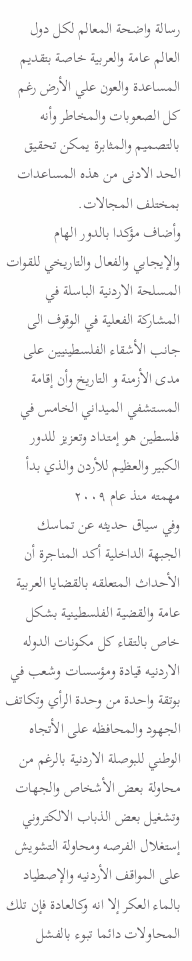رسالة واضحة المعالم لكل دول العالم عامة والعربية خاصة بتقديم المساعدة والعون علي الأرض رغم كل الصعوبات والمخاطر وأنه بالتصميم والمثابرة يمكن تحقيق الحد الادنى من هذه المساعدات بمختلف المجالات.
وأضاف مؤكدا بالدور الهام والإيجابي والفعال والتاريخي للقوات المسلحة الاردنية الباسلة في المشاركة الفعلية في الوقوف الى جانب الأشقاء الفلسطينيين على مدى الأزمنة و التاريخ وأن إقامة المستشفي الميداني الخامس في فلسطين هو إمتداد وتعزيز للدور الكبير والعظيم للأردن والذي بدأ مهمته منذ عام ٢٠٠٩
وفي سياق حديثه عن تماسك الجبهة الداخلية أكد المناجرة أن الأحداث المتعلقه بالقضايا العربية عامة والقضية الفلسطينية بشكل خاص بالتقاء كل مكونات الدوله الاردنيه قيادة ومؤسسات وشعب في بوتقة واحدة من وحدة الرأي وتكاتف الجهود والمحافظه على الأتجاه الوطني للبوصلة الاردنية بالرغم من محاولة بعض الأشخاص والجهات وتشغيل بعض الذباب الالكتروني إستغلال الفرصه ومحاولة التشويش على المواقف الأردنيه والإصطياد بالماء العكر إلا انه وكالعادة فإن تلك المحاولات دائما تبوء بالفشل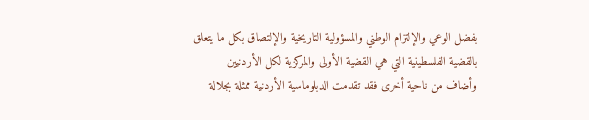بفضل الوعي والإلتزام الوطني والمسؤولية التاريخية والإلتصاق بكل ما يتعلق بالقضية الفلسطينية التي هي القضية الأولى والمركزية لكل الأردنيين
وأضاف من ناحية أخرى فقد تقدمت الدبلوماسية الأردنية ممثلة بجلالة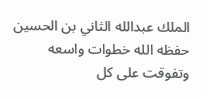الملك عبدالله الثاني بن الحسين حفظه الله خطوات واسعه وتفوقت على كل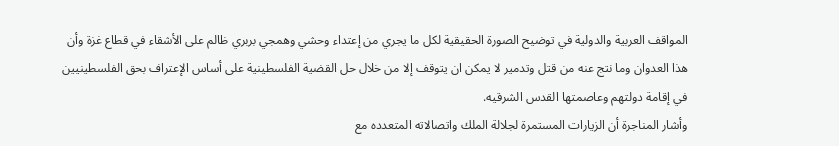المواقف العربية والدولية في توضيح الصورة الحقيقية لكل ما يجري من إعتداء وحشي وهمجي بربري ظالم على الأشقاء في قطاع غزة وأن هذا العدوان وما نتج عنه من قتل وتدمير لا يمكن ان يتوقف إلا من خلال حل القضية الفلسطينية على أساس الإعتراف بحق الفلسطينيين في إقامة دولتهم وعاصمتها القدس الشرقيه.
وأشار المناجرة أن الزيارات المستمرة لجلالة الملك واتصالاته المتعدده مع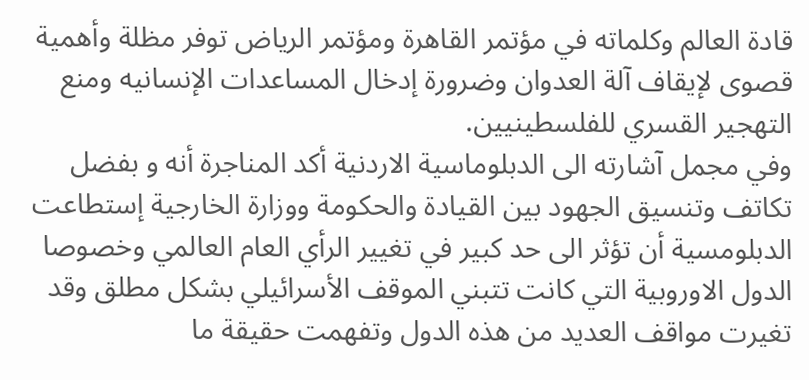قادة العالم وكلماته في مؤتمر القاهرة ومؤتمر الرياض توفر مظلة وأهمية قصوى لإيقاف آلة العدوان وضرورة إدخال المساعدات الإنسانيه ومنع التهجير القسري للفلسطينيين.
وفي مجمل آشارته الى الدبلوماسية الاردنية أكد المناجرة أنه و بفضل تكاتف وتنسيق الجهود بين القيادة والحكومة ووزارة الخارجية إستطاعت الدبلومسية أن تؤثر الى حد كبير في تغيير الرأي العام العالمي وخصوصا الدول الاوروبية التي كانت تتبني الموقف الأسرائيلي بشكل مطلق وقد تغيرت مواقف العديد من هذه الدول وتفهمت حقيقة ما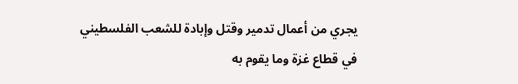يجري من أعمال تدمير وقتل وإبادة للشعب الفلسطيني في قطاع غزة وما يقوم به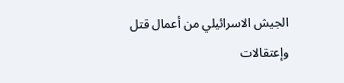الجيش الاسرائيلي من أعمال قتل وإعتقالات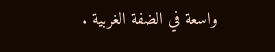واسعة في الضفة الغربية .